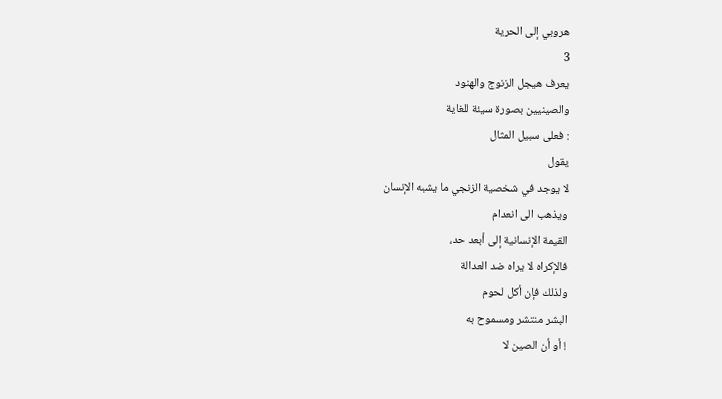هروبي إلى الحرية
3
يعرف هيجل الزنوج والهنود
والصينيين بصورة سيئة للغاية
: فعلى سبيل المثال
يقول
لا يوجد في شخصية الزنجي ما يشبه الإنسان
ويذهب الى انعدام
القيمة الإنسانية إلى أبعد حد،
فالإكراه لا يراه ضد العدالة
ولذلك فإن أكل لحوم
البشر منتشر ومسموح به
! أو أن الصين لا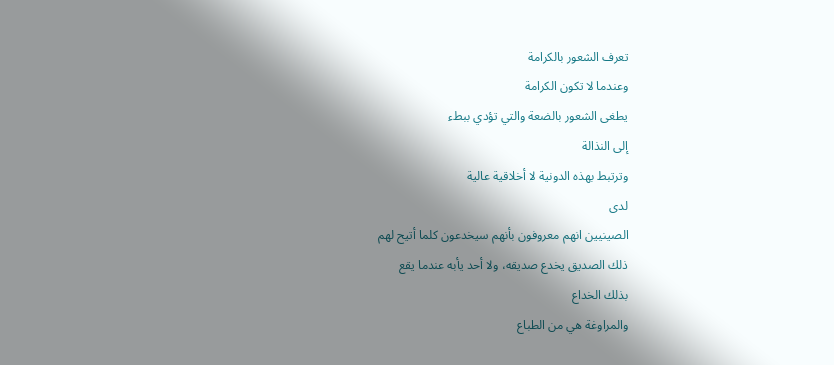تعرف الشعور بالكرامة
وعندما لا تكون الكرامة
يطغى الشعور بالضعة والتي تؤدي ببطء
إلى النذالة
وترتبط بهذه الدونية لا أخلاقية عالية
لدى
الصينيين انهم معروفون بأنهم سيخدعون كلما أتيح لهم
ذلك الصديق يخدع صديقه، ولا أحد يأبه عندما يقع
بذلك الخداع
والمراوغة هي من الطباع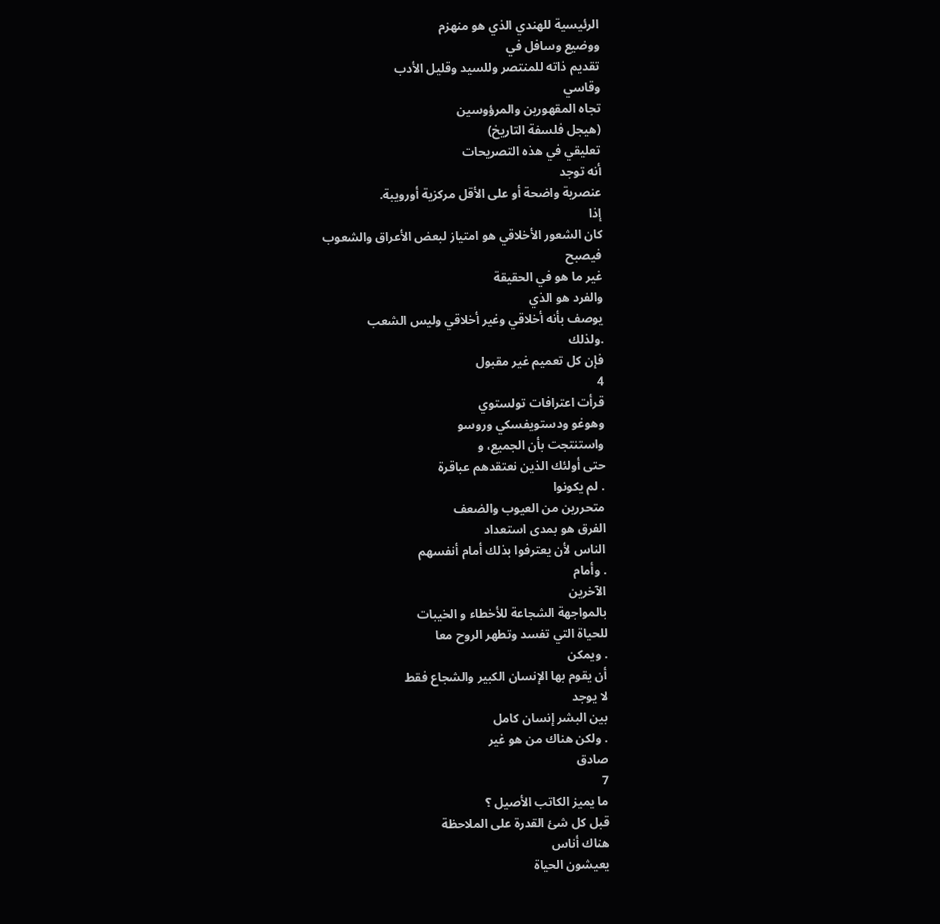الرئيسية للهندي الذي هو منهزم
ووضيع وسافل في
تقديم ذاته للمنتصر وللسيد وقليل الأدب
وقاسي
تجاه المقهورين والمرؤوسين
(هيجل فلسفة التاريخ)
تعليقي في هذه التصريحات
أنه توجد
عنصرية واضحة أو على الأقل مركزية أورويبة.
إذا
كان الشعور الأخلاقي هو امتياز لبعض الأعراق والشعوب
فيصبح
غير ما هو في الحقيقة
والفرد هو الذي
يوصف بأنه أخلاقي وغير أخلاقي وليس الشعب
.ولذلك
فإن كل تعميم غير مقبول
4
قرأت اعترافات تولستوي
وهوغو ودستويفسكي وروسو
واستنتجت بأن الجميع، و
حتى أولئك الذين نعتقدهم عباقرة
. لم يكونوا
متحررين من العيوب والضعف
الفرق هو بمدى استعداد
الناس لأن يعترفوا بذلك أمام أنفسهم
. وأمام
الآخرين
بالمواجهة الشجاعة للأخطاء و الخيبات
للحياة التي تفسد وتطهر الروح معا
. ويمكن
أن يقوم بها الإنسان الكبير والشجاع فقط
لا يوجد
بين البشر إنسان كامل
. ولكن هناك من هو غير
صادق
7
ما يميز الكاتب الأصيل ؟
قبل كل شئ القدرة على الملاحظة
هناك أناس
يعيشون الحياة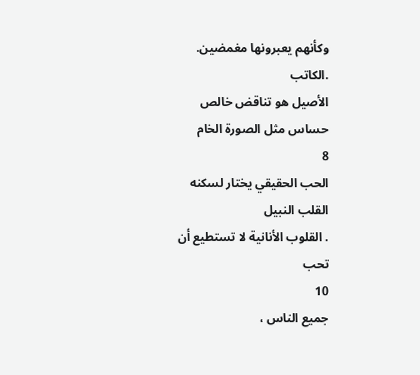وكأنهم يعبرونها مغمضين.
.الكاتب
الأصيل هو تناقض خالص
حساس مثل الصورة الخام
8
الحب الحقيقي يختار لسكنه
القلب النبيل
. القلوب الأنانية لا تستطيع أن
تحب
10
جميع الناس ،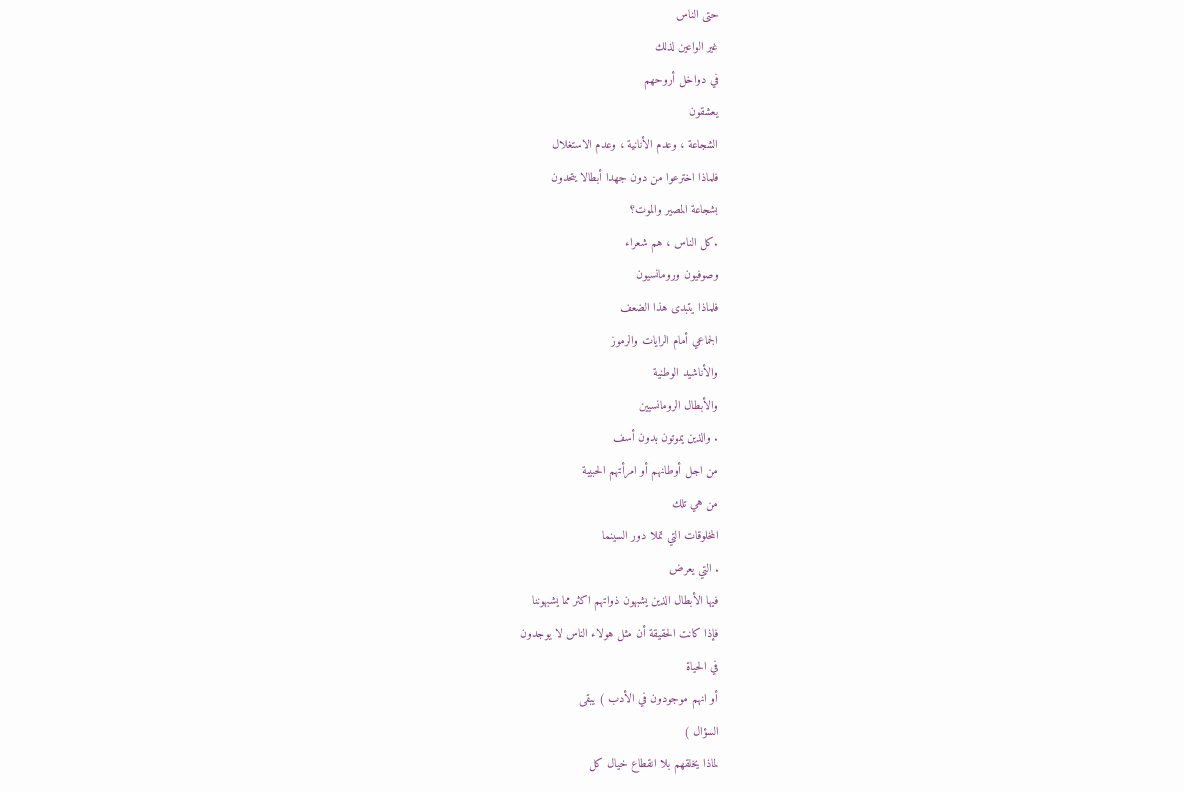حتى الناس
غير الواعين لذلك
في دواخل أروحهم
يعشقون
الشجاعة ، وعدم الأنانية ، وعدم الاستغلال
فلماذا اخترعوا من دون جهدا أبطالا يتحدون
بشجاعة المصير والموت؟
.كل الناس ، هم شعراء
وصوفيون ورومانسيون
فلماذا يتبدى هذا الضعف
الجماعي أمام الرايات والرموز
والأناشيد الوطنية
والأبطال الرومانسيين
. والذين يموتون بدون أسف
من اجل أوطانهم أو امرأتهم الحبيبة
من هي تلك
المخلوقات التي تملا دور السينما
. التي يعرض
فيها الأبطال الذين يشبهون ذواتهم اكثر مما يشبهوننا
فإذا كانت الحقيقة أن مثل هولاء الناس لا يوجدون
في الحياة
أو انهم موجودون في الأدب ) يبقى
السؤال )
لماذا يخلقهم بلا انقطاع خيال كل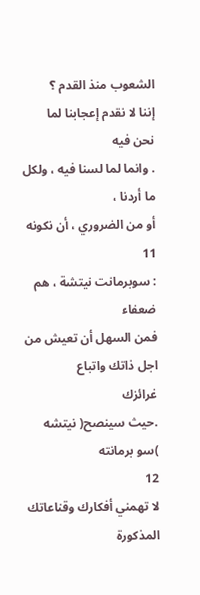الشعوب منذ القدم ؟
إننا لا نقدم إعجابنا لما
نحن فيه
. وانما لما لسنا فيه ، ولكل ما أردنا ،
أو من الضروري ، أن نكونه
11
: سوبرمانت نيتشة ، هم
ضعفاء
فمن السهل أن تعيش من اجل ذاتك واتباع
غرائزك
.حيث سينصح( نيتشه )سو برمانته
12
لا تهمني أفكارك وقناعاتك
المذكورة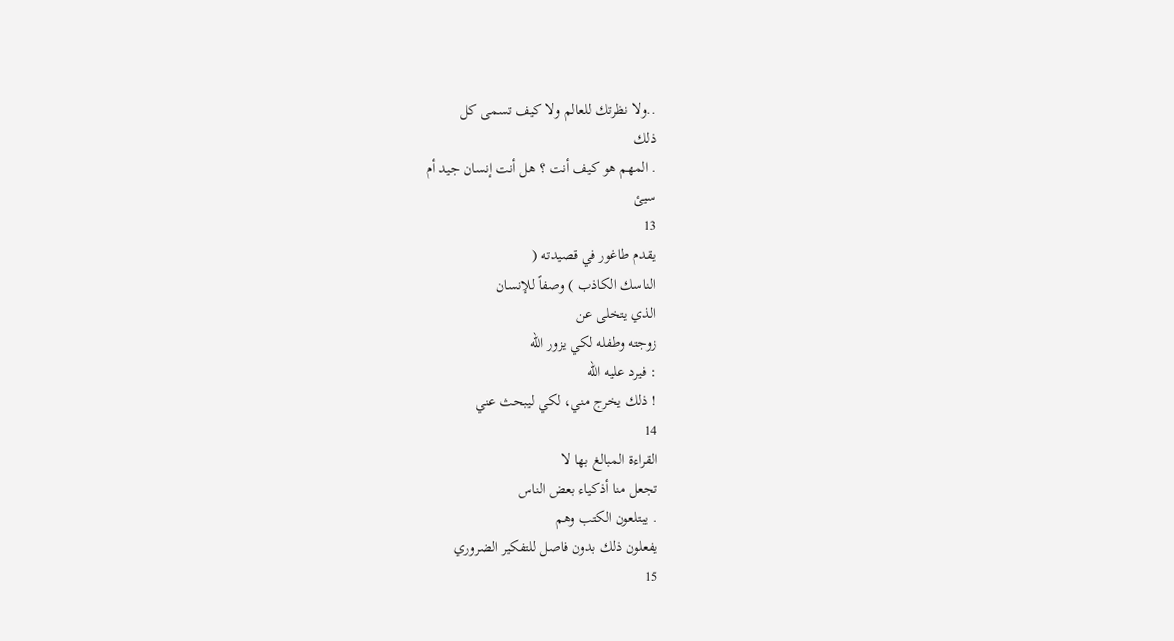..ولا نظرتك للعالم ولا كيف تسمى كل
ذلك
. المهم هو كيف أنت ؟ هل أنت إنسان جيد أم
سيئ
13
يقدم طاغور في قصيدته (
الناسك الكاذب ) وصفاً للإنسان
الذي يتخلى عن
زوجته وطفله لكي يزور الله
: فيرد عليه الله
! ذلك يخرج مني، لكي ليبحث عني
14
القراءة المبالغ بها لا
تجعل منا أذكياء بعض الناس
. يبتلعون الكتب وهم
يفعلون ذلك بدون فاصل للتفكير الضروري
15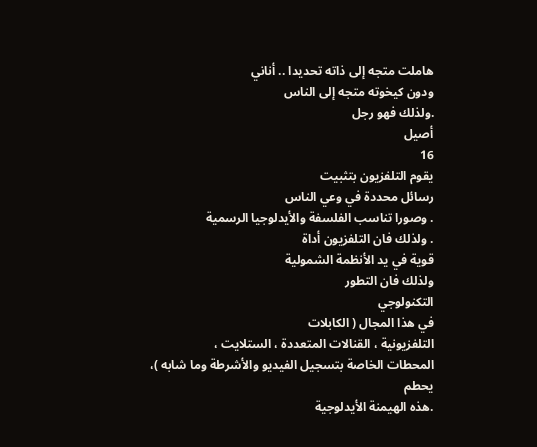هاملت متجه إلى ذاته تحديدا .. أناني
ودون كيخوته متجه إلى الناس
.ولذلك فهو رجل
أصيل
16
يقوم التلفزيون بتثبيت
رسائل محددة في وعي الناس
. وصورا تناسب الفلسفة والأيدلوجيا الرسمية
. ولذلك فان التلفزيون أداة
قوية في يد الأنظمة الشمولية
ولذلك فان التطور
التكنولوجي
في هذا المجال ( الكابلات
التلفزيونية ، القنالات المتعددة ، الستلايت ،
المحطات الخاصة بتسجيل الفيديو والأشرطة وما شابه )،
يحطم
.هذه الهيمنة الأيدلوجية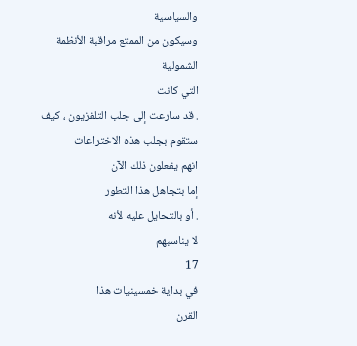والسياسية
وسيكون من الممتع مراقبة الأنظمة الشمولية
التي كانت
. قد سارعت إلى جلب التلفزيون ، كيف
ستقوم بجلب هذه الاختراعات
انهم يفعلون ذلك الآن
إما بتجاهل هذا التطور
. أو بالتحايل عليه لأنه
لا يناسبهم
17
في بداية خمسينيات هذا
القرن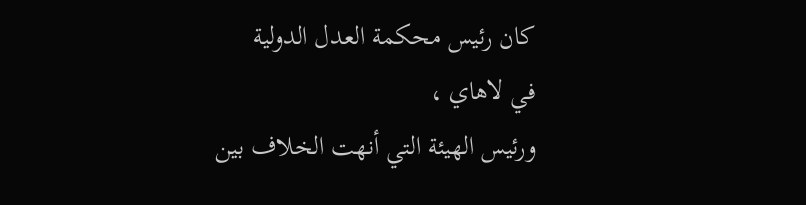كان رئيس محكمة العدل الدولية
في لاهاي ،
ورئيس الهيئة التي أنهت الخلاف بين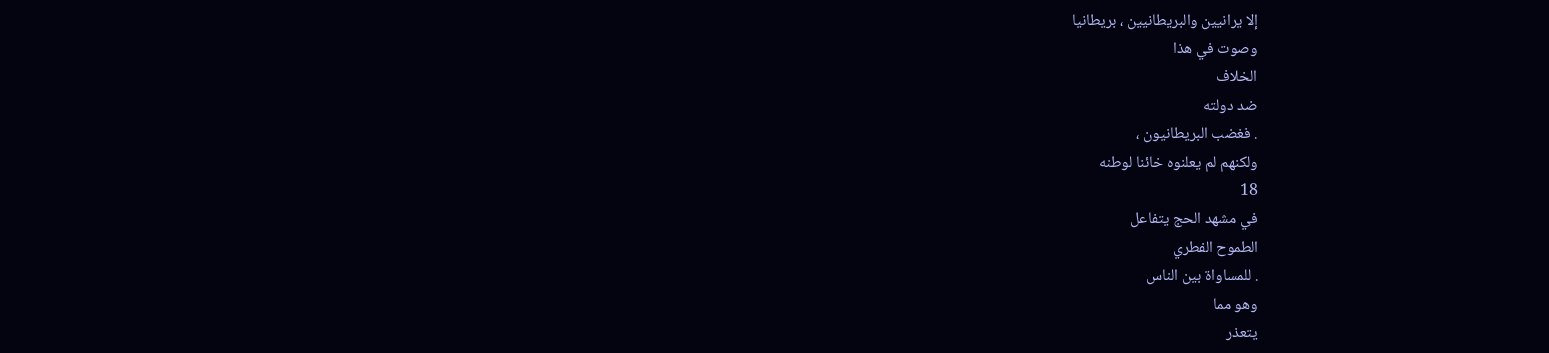إلا يرانيين والبريطانيين ، بريطانيا
وصوت في هذا
الخلاف
ضد دولته
. فغضب البريطانيون ،
ولكنهم لم يعلنوه خائنا لوطنه
18
في مشهد الحج يتفاعل
الطموح الفطري
. للمساواة بين الناس
وهو مما
يتعذر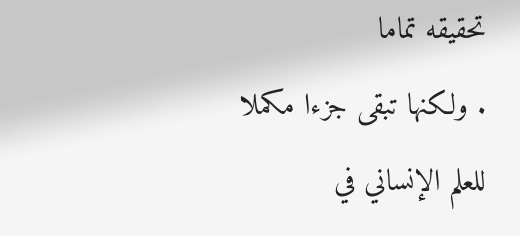تحقيقه تماما
. ولكنها تبقى جزءا مكملا
للعلم الإنساني في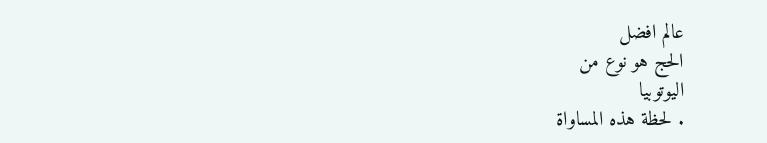عالم افضل
الحج هو نوع من
اليوتوبيا
. لحظة هذه المساواة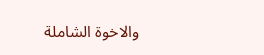والاخوة الشاملة